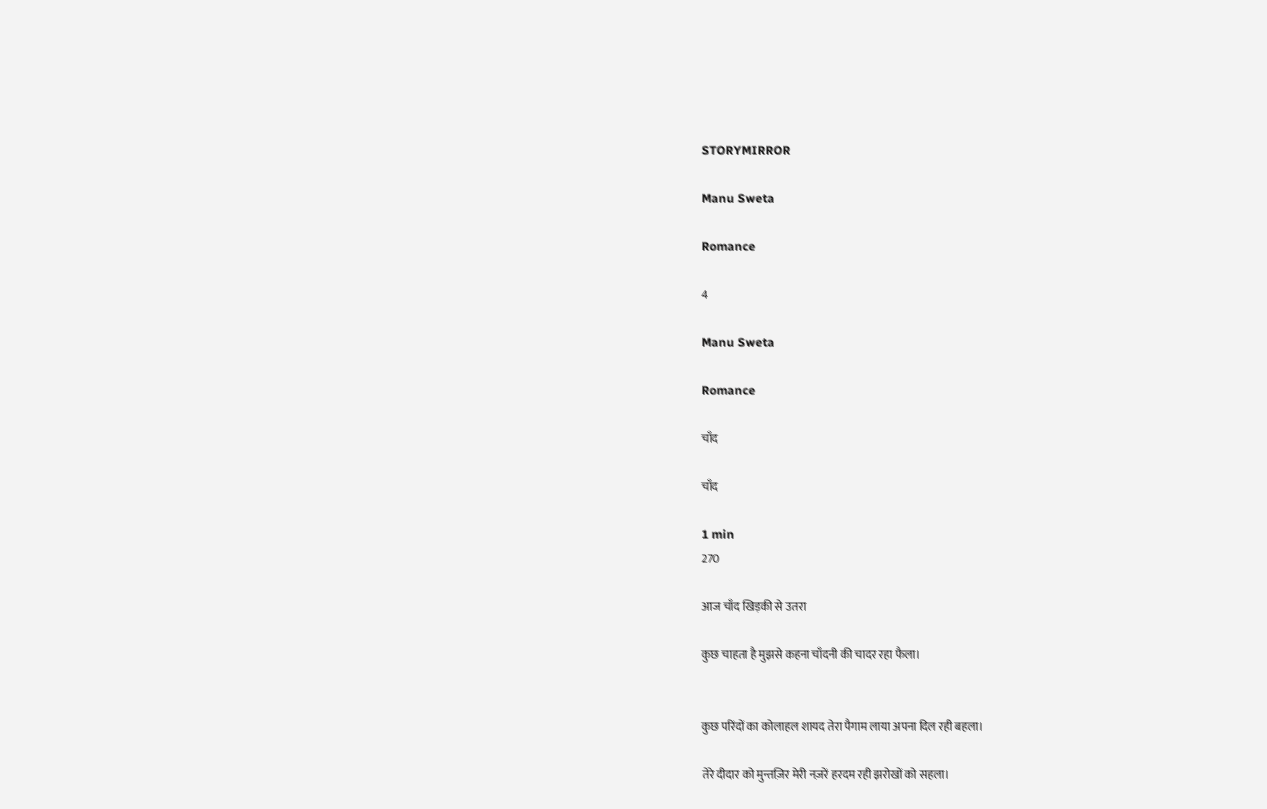STORYMIRROR

Manu Sweta

Romance

4

Manu Sweta

Romance

चाँद

चाँद

1 min
270

आज चाँद खिड़की से उतरा

कुछ चाहता है मुझसे कहना चाँदनी की चादर रहा फैला।


कुछ परिंदों का कोलाहल शायद तेरा पैगाम लाया अपना दिल रही बहला।

तेरे दीदार को मुन्तज़िर मेरी नज़रें हरदम रही झरोखों को सहला।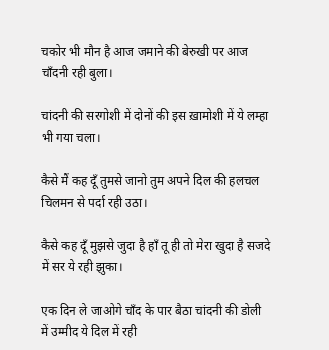चकोर भी मौन है आज जमाने की बेरुखी पर आज चाँदनी रही बुला।

चांदनी की सरगोशी में दोनों की इस ख़ामोशी में ये लम्हा भी गया चला।

कैसे मैं कह दूँ तुमसे जानो तुम अपने दिल की हलचल चिलमन से पर्दा रही उठा।

कैसे कह दूँ मुझसे जुदा है हाँ तू ही तो मेरा खुदा है सजदे में सर ये रही झुका।

एक दिन ले जाओगे चाँद के पार बैठा चांदनी की डोली में उम्मीद ये दिल में रही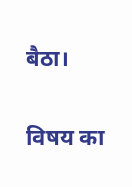बैठा।


विषय का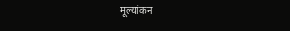मूल्यांकन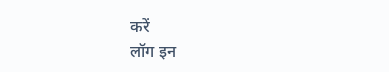करें
लॉग इन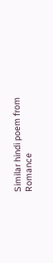Similar hindi poem from Romance